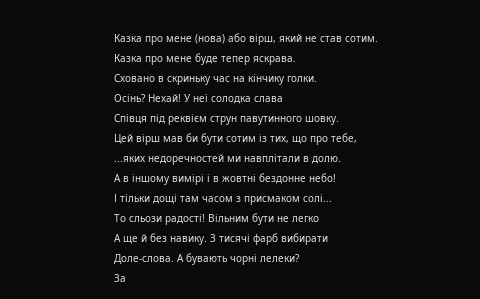Казка про мене (нова) або вірш, який не став сотим.
Казка про мене буде тепер яскрава.
Сховано в скриньку час на кінчику голки.
Осінь? Нехай! У неї солодка слава
Співця під реквієм струн павутинного шовку.
Цей вірш мав би бути сотим із тих, що про тебе,
...яких недоречностей ми навплітали в долю.
А в іншому вимірі і в жовтні бездонне небо!
І тільки дощі там часом з присмаком солі...
То сльози радості! Вільним бути не легко
А ще й без навику. З тисячі фарб вибирати
Доле-слова. А бувають чорні лелеки?
За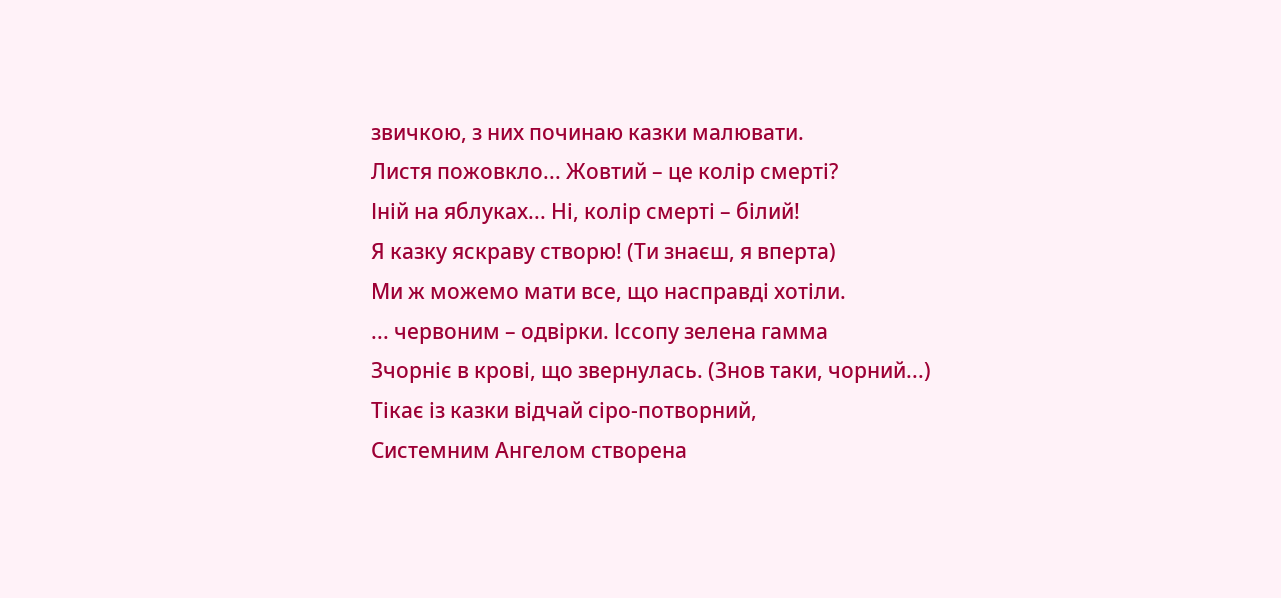звичкою, з них починаю казки малювати.
Листя пожовкло... Жовтий – це колір смерті?
Іній на яблуках... Ні, колір смерті – білий!
Я казку яскраву створю! (Ти знаєш, я вперта)
Ми ж можемо мати все, що насправді хотіли.
... червоним – одвірки. Іссопу зелена гамма
Зчорніє в крові, що звернулась. (Знов таки, чорний...)
Тікає із казки відчай сіро-потворний,
Системним Ангелом створена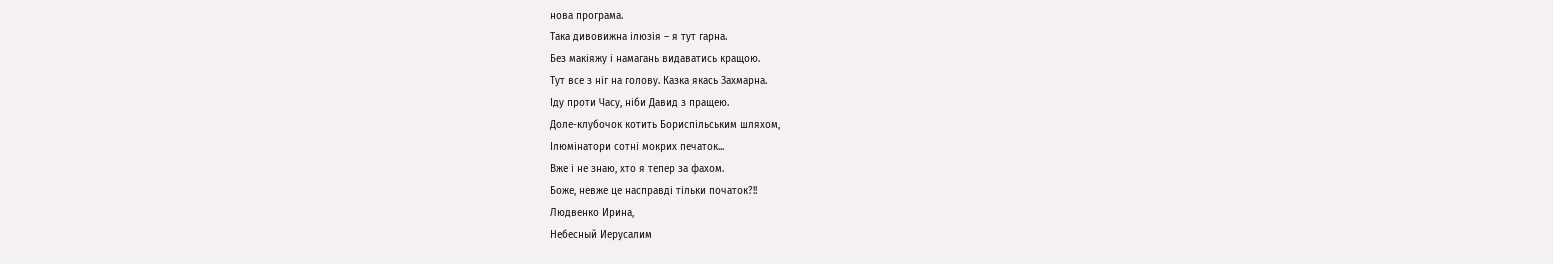нова програма.
Така дивовижна ілюзія – я тут гарна.
Без макіяжу і намагань видаватись кращою.
Тут все з ніг на голову. Казка якась Захмарна.
Іду проти Часу, ніби Давид з пращею.
Доле-клубочок котить Бориспільським шляхом,
Ілюмінатори сотні мокрих печаток...
Вже і не знаю, хто я тепер за фахом.
Боже, невже це насправді тільки початок?!!
Людвенко Ирина,
Небесный Иерусалим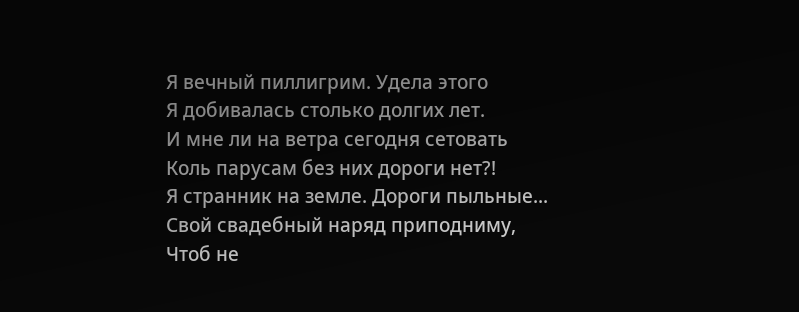Я вечный пиллигрим. Удела этого
Я добивалась столько долгих лет.
И мне ли на ветра сегодня сетовать
Коль парусам без них дороги нет?!
Я странник на земле. Дороги пыльные...
Свой свадебный наряд приподниму,
Чтоб не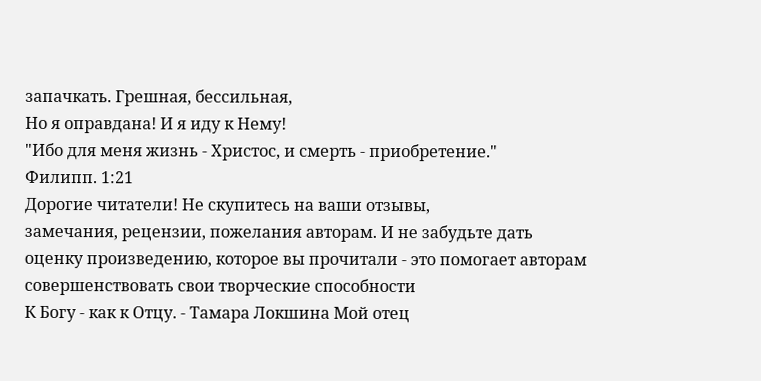запачкать. Грешная, бессильная,
Но я оправдана! И я иду к Нему!
"Ибо для меня жизнь - Христос, и смерть - приобретение."
Филипп. 1:21
Дорогие читатели! Не скупитесь на ваши отзывы,
замечания, рецензии, пожелания авторам. И не забудьте дать
оценку произведению, которое вы прочитали - это помогает авторам
совершенствовать свои творческие способности
К Богу - как к Отцу. - Тамара Локшина Мой отец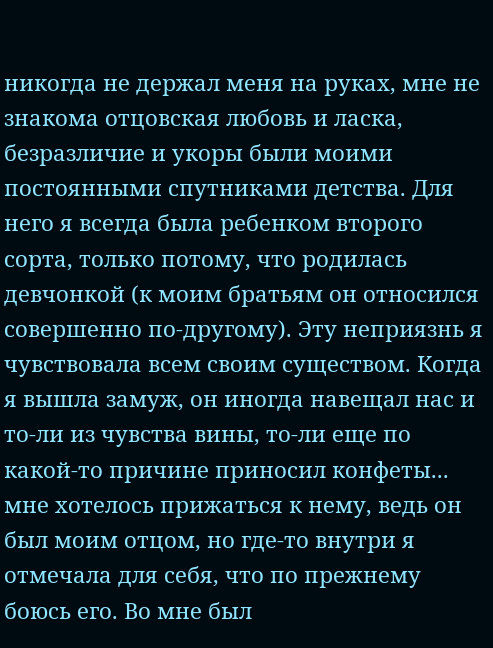никогда не держал меня на руках, мне не знакома отцовская любовь и ласка, безразличие и укоры были моими постоянными спутниками детства. Для него я всегда была ребенком второго сорта, только потому, что родилась девчонкой (к моим братьям он относился совершенно по-другому). Эту неприязнь я чувствовала всем своим существом. Когда я вышла замуж, он иногда навещал нас и то-ли из чувства вины, то-ли еще по какой-то причине приносил конфеты... мне хотелось прижаться к нему, ведь он был моим отцом, но где-то внутри я отмечала для себя, что по прежнему боюсь его. Во мне был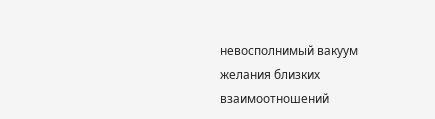невосполнимый вакуум желания близких взаимоотношений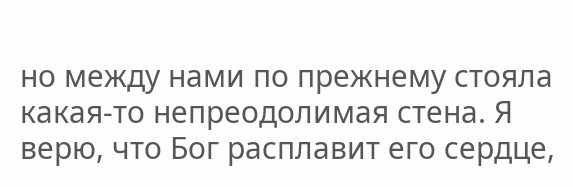но между нами по прежнему стояла какая-то непреодолимая стена. Я верю, что Бог расплавит его сердце,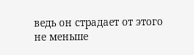ведь он страдает от этого не меньше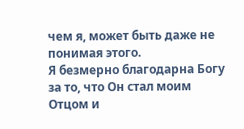чем я, может быть даже не понимая этого.
Я безмерно благодарна Богу за то, что Он стал моим Отцом и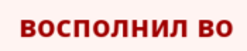восполнил во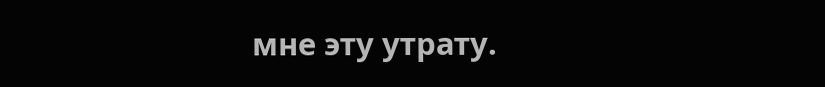мне эту утрату.